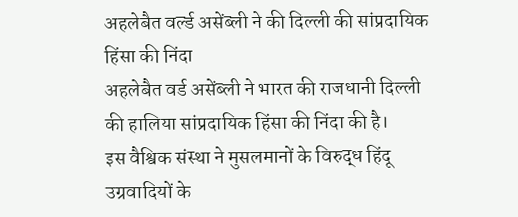अहलेबैत वर्ल्ड असेंब्ली ने की दिल्ली की सांप्रदायिक हिंसा की निंदा
अहलेबैत वर्ड असेंब्ली ने भारत की राजधानी दिल्ली की हालिया सांप्रदायिक हिंसा की निंदा की है।
इस वैश्विक संस्था ने मुसलमानों के विरुद्ध हिंदू उग्रवादियों के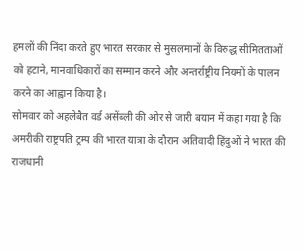हमलों की निंदा करते हुए भारत सरकार से मुसलमानों के विरुद्ध सीमितताओं को हटाने, मानवाधिकारों का सम्मान करने और अन्तर्राष्ट्रीय नियमों के पालन करने का आह्वान किया है।
सोमवार को अहलेबैत वर्ड असेंब्ली की ओर से जारी बयान में कहा गया है कि अमरीकी राष्ट्रपति ट्रम्प की भारत यात्रा के दौरान अतिवादी हिंदुओं ने भारत की राजधानी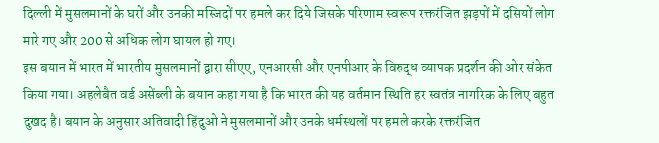दिल्ली में मुसलमानों के घरों और उनकी मस्जिदों पर हमले कर दिये जिसके परिणाम स्वरूप रक्तरंजित झड़पों में दसियों लोग मारे गए और 200 से अधिक लोग घायल हो गए।
इस बयान में भारत में भारतीय मुसलमानों द्वारा सीएए, एनआरसी और एनपीआर के विरुद्ध व्यापक प्रदर्शन की ओर संकेत किया गया। अहलेबैत वर्ड असेंब्ली के बयान कहा गया है कि भारत की यह वर्तमान स्थिति हर स्वतंत्र नागरिक के लिए बहुत दुखद है। बयान के अनुसार अतिवादी हिंदुओ ने मुसलमानों और उनके धर्मस्थलों पर हमले करके रक्तरंजित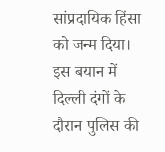सांप्रदायिक हिंसा को जन्म दिया। इस बयान में दिल्ली दंगों के दौरान पुलिस की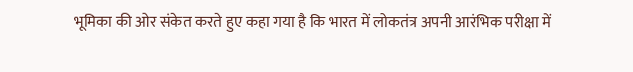भूमिका की ओर संकेत करते हुए कहा गया है कि भारत में लोकतंत्र अपनी आरंभिक परीक्षा में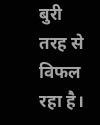बुरी तरह से विफल रहा है।